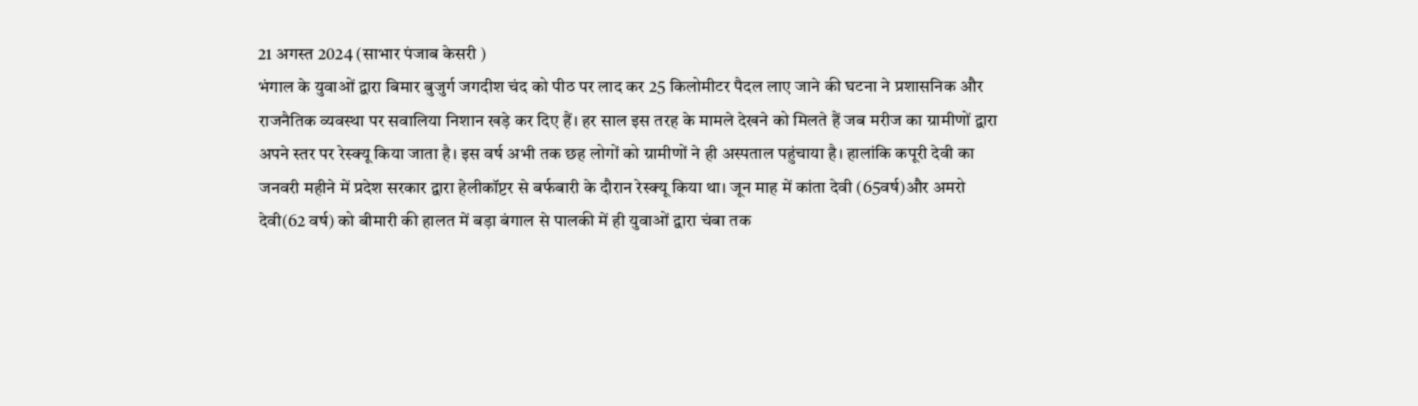21 अगस्त 2024 (साभार पंजाब केसरी )
भंगाल के युवाओं द्वारा बिमार बुजुर्ग जगदीश चंद को पीठ पर लाद कर 25 किलोमीटर पैदल लाए जाने की घटना ने प्रशासनिक और राजनैतिक व्यवस्था पर सवालिया निशान खड़े कर दिए हैं। हर साल इस तरह के मामले देखने को मिलते हैं जब मरीज का ग्रामीणों द्वारा अपने स्तर पर रेस्क्यू किया जाता है। इस वर्ष अभी तक छह लोगों को ग्रामीणों ने ही अस्पताल पहुंचाया है। हालांकि कपूरी देवी का जनवरी महीने में प्रदेश सरकार द्वारा हेलीकॉप्टर से बर्फबारी के दौरान रेस्क्यू किया था। जून माह में कांता देवी (65वर्ष)और अमरो देवी(62 वर्ष) को बीमारी की हालत में बड़ा बंगाल से पालकी में ही युवाओं द्वारा चंबा तक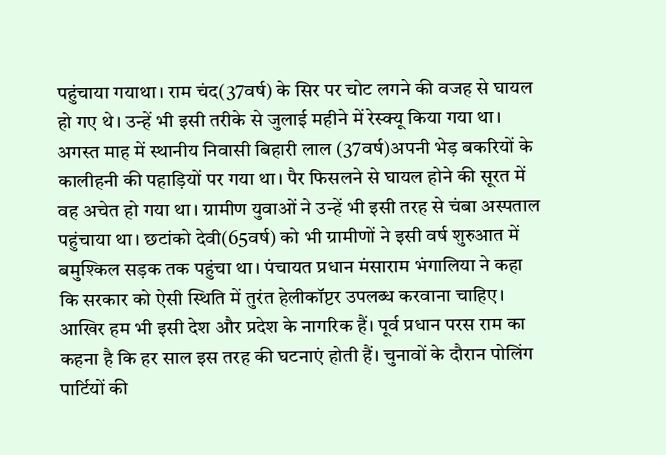पहुंचाया गयाथा। राम चंद(37वर्ष) के सिर पर चोट लगने की वजह से घायल हो गए थे। उन्हें भी इसी तरीके से जुलाई महीने में रेस्क्यू किया गया था। अगस्त माह में स्थानीय निवासी बिहारी लाल (37वर्ष)अपनी भेड़ बकरियों के कालीहनी की पहाड़ियों पर गया था। पैर फिसलने से घायल होने की सूरत में वह अचेत हो गया था। ग्रामीण युवाओं ने उन्हें भी इसी तरह से चंबा अस्पताल पहुंचाया था। छटांको देवी(65वर्ष) को भी ग्रामीणों ने इसी वर्ष शुरुआत में बमुश्किल सड़क तक पहुंचा था। पंचायत प्रधान मंसाराम भंगालिया ने कहा कि सरकार को ऐसी स्थिति में तुरंत हेलीकॉप्टर उपलब्ध करवाना चाहिए। आखिर हम भी इसी देश और प्रदेश के नागरिक हैं। पूर्व प्रधान परस राम का कहना है कि हर साल इस तरह की घटनाएं होती हैं। चुनावों के दौरान पोलिंग पार्टियों की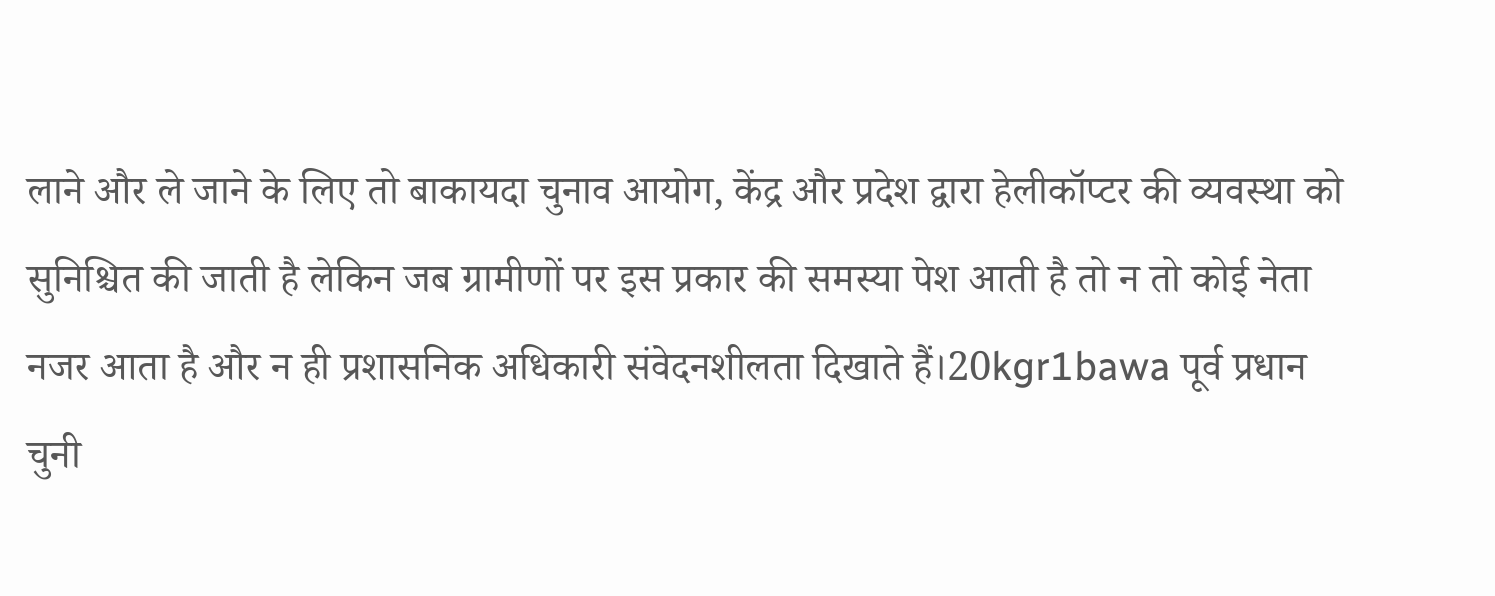लाने और ले जाने के लिए तो बाकायदा चुनाव आयोग, केंद्र और प्रदेश द्वारा हेलीकॉप्टर की व्यवस्था को सुनिश्चित की जाती है लेकिन जब ग्रामीणों पर इस प्रकार की समस्या पेश आती है तो न तो कोई नेता नजर आता है और न ही प्रशासनिक अधिकारी संवेदनशीलता दिखाते हैं।20kgr1bawa पूर्व प्रधान चुनी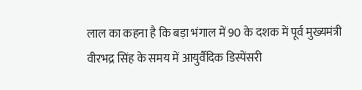लाल का कहना है कि बड़ा भंगाल में 90 के दशक में पूर्व मुख्यमंत्री वीरभद्र सिंह के समय में आयुर्वैदिक डिस्पेंसरी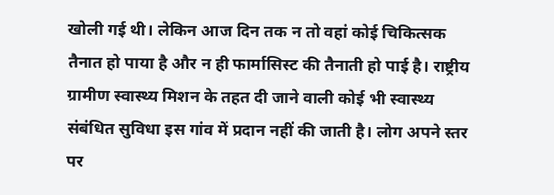खोली गई थी। लेकिन आज दिन तक न तो वहां कोई चिकित्सक तैनात हो पाया है और न ही फार्मासिस्ट की तैनाती हो पाई है। राष्ट्रीय ग्रामीण स्वास्थ्य मिशन के तहत दी जाने वाली कोई भी स्वास्थ्य संबंधित सुविधा इस गांव में प्रदान नहीं की जाती है। लोग अपने स्तर पर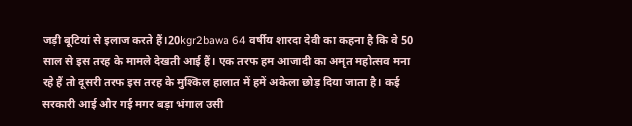जड़ी बूटियां से इलाज करते हैं।20kgr2bawa 64 वर्षीय शारदा देवी का कहना है कि वे 50 साल से इस तरह के मामले देखती आई हैं। एक तरफ हम आजादी का अमृत महोत्सव मना रहे हैं तो दूसरी तरफ इस तरह के मुश्किल हालात में हमें अकेला छोड़ दिया जाता है। कई सरकारी आई और गई मगर बड़ा भंगाल उसी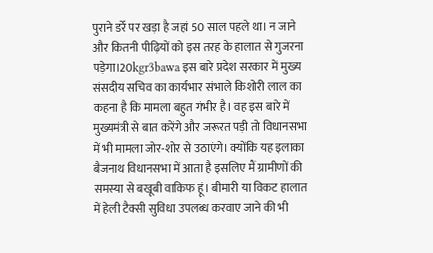पुराने डर्रे पर खड़ा है जहां 50 साल पहले था। न जाने और कितनी पीढ़ियों को इस तरह के हालात से गुजरना पड़ेगा।20kgr3bawa इस बारे प्रदेश सरकार में मुख्य संसदीय सचिव का कार्यभार संभाले किशोरी लाल का कहना है कि मामला बहुत गंभीर है। वह इस बारे में मुख्यमंत्री से बात करेंगे और जरूरत पड़ी तो विधानसभा में भी मामला जोर-शोर से उठाएंगे। क्योंकि यह इलाका बैजनाथ विधानसभा में आता है इसलिए मैं ग्रामीणों की समस्या से बखूबी वाकिफ हूं। बीमारी या विकट हालात में हेली टैक्सी सुविधा उपलब्ध करवाए जाने की भी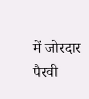में जोरदार पैरवी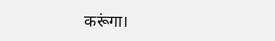करूंगा।